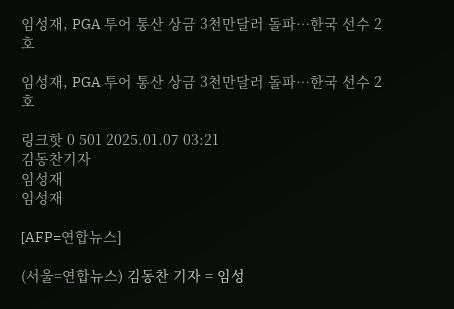임성재, PGA 투어 통산 상금 3천만달러 돌파…한국 선수 2호

임성재, PGA 투어 통산 상금 3천만달러 돌파…한국 선수 2호

링크핫 0 501 2025.01.07 03:21
김동찬기자
임성재
임성재

[AFP=연합뉴스]

(서울=연합뉴스) 김동찬 기자 = 임성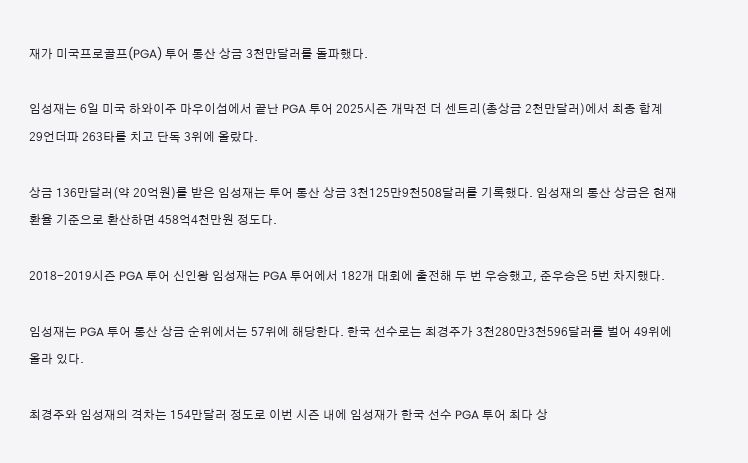재가 미국프로골프(PGA) 투어 통산 상금 3천만달러를 돌파했다.

임성재는 6일 미국 하와이주 마우이섬에서 끝난 PGA 투어 2025시즌 개막전 더 센트리(총상금 2천만달러)에서 최종 합계 29언더파 263타를 치고 단독 3위에 올랐다.

상금 136만달러(약 20억원)를 받은 임성재는 투어 통산 상금 3천125만9천508달러를 기록했다. 임성재의 통산 상금은 현재 환율 기준으로 환산하면 458억4천만원 정도다.

2018-2019시즌 PGA 투어 신인왕 임성재는 PGA 투어에서 182개 대회에 출전해 두 번 우승했고, 준우승은 5번 차지했다.

임성재는 PGA 투어 통산 상금 순위에서는 57위에 해당한다. 한국 선수로는 최경주가 3천280만3천596달러를 벌어 49위에 올라 있다.

최경주와 임성재의 격차는 154만달러 정도로 이번 시즌 내에 임성재가 한국 선수 PGA 투어 최다 상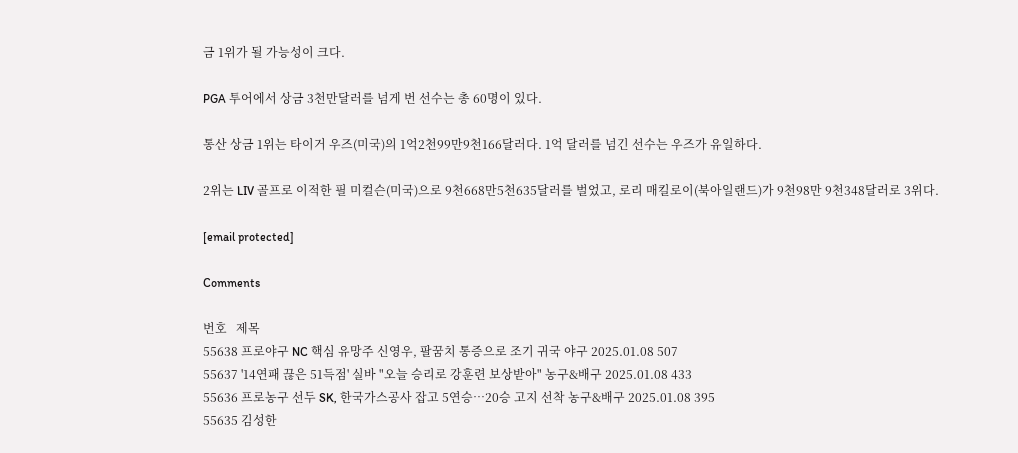금 1위가 될 가능성이 크다.

PGA 투어에서 상금 3천만달러를 넘게 번 선수는 총 60명이 있다.

통산 상금 1위는 타이거 우즈(미국)의 1억2천99만9천166달러다. 1억 달러를 넘긴 선수는 우즈가 유일하다.

2위는 LIV 골프로 이적한 필 미컬슨(미국)으로 9천668만5천635달러를 벌었고, 로리 매킬로이(북아일랜드)가 9천98만 9천348달러로 3위다.

[email protected]

Comments

번호   제목
55638 프로야구 NC 핵심 유망주 신영우, 팔꿈치 통증으로 조기 귀국 야구 2025.01.08 507
55637 '14연패 끊은 51득점' 실바 "오늘 승리로 강훈련 보상받아" 농구&배구 2025.01.08 433
55636 프로농구 선두 SK, 한국가스공사 잡고 5연승…20승 고지 선착 농구&배구 2025.01.08 395
55635 김성한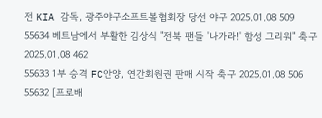전 KIA 감독, 광주야구소프트볼협회장 당선 야구 2025.01.08 509
55634 베트남에서 부활한 김상식 "전북 팬들 '나가라!' 함성 그리워" 축구 2025.01.08 462
55633 1부 승격 FC안양, 연간회원권 판매 시작 축구 2025.01.08 506
55632 [프로배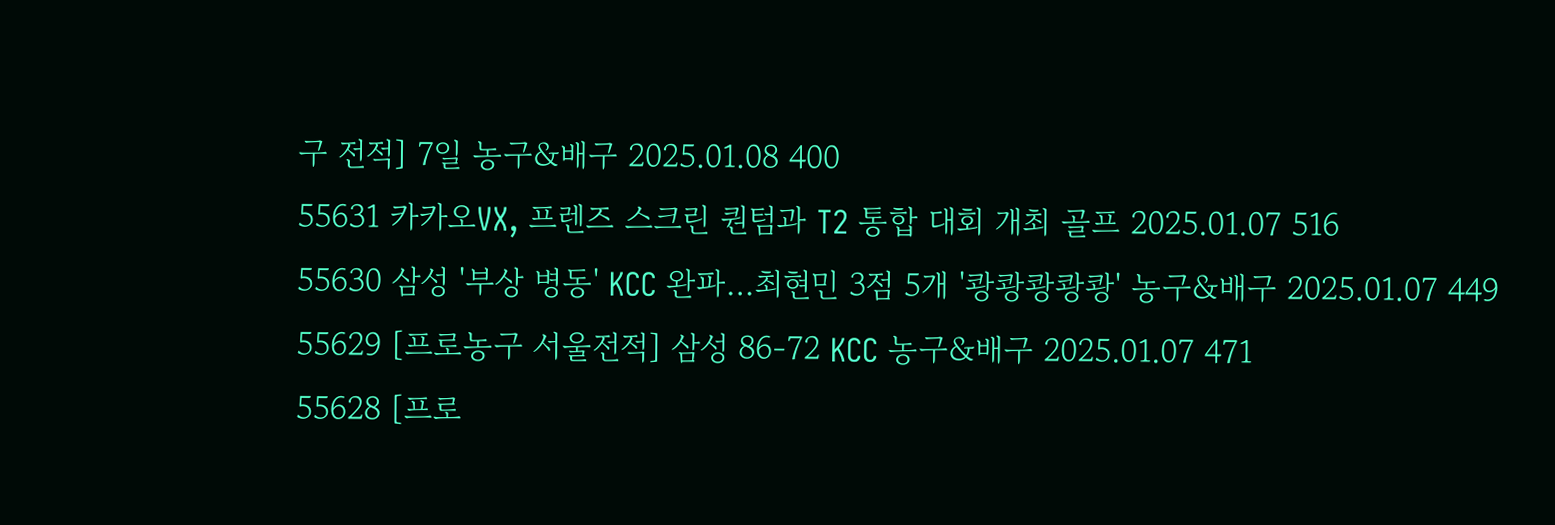구 전적] 7일 농구&배구 2025.01.08 400
55631 카카오VX, 프렌즈 스크린 퀀텀과 T2 통합 대회 개최 골프 2025.01.07 516
55630 삼성 '부상 병동' KCC 완파…최현민 3점 5개 '쾅쾅쾅쾅쾅' 농구&배구 2025.01.07 449
55629 [프로농구 서울전적] 삼성 86-72 KCC 농구&배구 2025.01.07 471
55628 [프로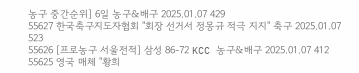농구 중간순위] 6일 농구&배구 2025.01.07 429
55627 한국축구지도자협회 "회장 선거서 정몽규 적극 지지" 축구 2025.01.07 523
55626 [프로농구 서울전적] 삼성 86-72 KCC 농구&배구 2025.01.07 412
55625 영국 매체 "황희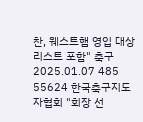찬, 웨스트햄 영입 대상 리스트 포함" 축구 2025.01.07 485
55624 한국축구지도자협회 "회장 선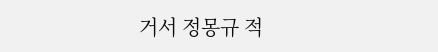거서 정몽규 적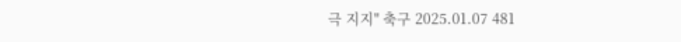극 지지" 축구 2025.01.07 481